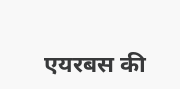एयरबस की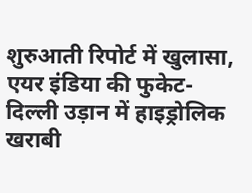शुरुआती रिपोर्ट में खुलासा, एयर इंडिया की फुकेट-दिल्ली उड़ान में हाइड्रोलिक खराबी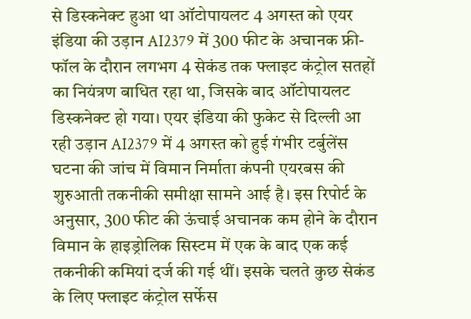से डिस्कनेक्ट हुआ था ऑटोपायलट 4 अगस्त को एयर इंडिया की उड़ान AI2379 में 300 फीट के अचानक फ्री-फॉल के दौरान लगभग 4 सेकंड तक फ्लाइट कंट्रोल सतहों का नियंत्रण बाधित रहा था, जिसके बाद ऑटोपायलट डिस्कनेक्ट हो गया। एयर इंडिया की फुकेट से दिल्ली आ रही उड़ान AI2379 में 4 अगस्त को हुई गंभीर टर्बुलेंस घटना की जांच में विमान निर्माता कंपनी एयरबस की शुरुआती तकनीकी समीक्षा सामने आई है। इस रिपोर्ट के अनुसार, 300 फीट की ऊंचाई अचानक कम होने के दौरान विमान के हाइड्रोलिक सिस्टम में एक के बाद एक कई तकनीकी कमियां दर्ज की गई थीं। इसके चलते कुछ सेकंड के लिए फ्लाइट कंट्रोल सर्फेस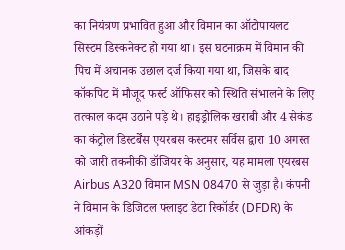का नियंत्रण प्रभावित हुआ और विमान का ऑटोपायलट सिस्टम डिस्कनेक्ट हो गया था। इस घटनाक्रम में विमान की पिच में अचानक उछाल दर्ज किया गया था, जिसके बाद कॉकपिट में मौजूद फर्स्ट ऑफिसर को स्थिति संभालने के लिए तत्काल कदम उठाने पड़े थे। हाइड्रोलिक खराबी और 4 सेकंड का कंट्रोल डिस्टर्बेंस एयरबस कस्टमर सर्विस द्वारा 10 अगस्त को जारी तकनीकी डॉजियर के अनुसार, यह मामला एयरबस Airbus A320 विमान MSN 08470 से जुड़ा है। कंपनी ने विमान के डिजिटल फ्लाइट डेटा रिकॉर्डर (DFDR) के आंकड़ों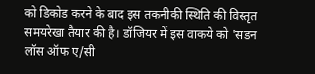को डिकोड करने के बाद इस तकनीकी स्थिति की विस्तृत समयरेखा तैयार की है। डॉजियर में इस वाकये को 'सडन लॉस ऑफ ए/सी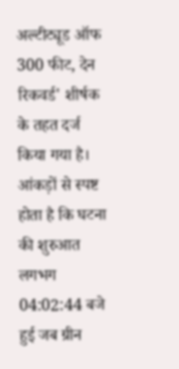अल्टीट्यूड ऑफ 300 फीट, देन रिकवर्ड' शीर्षक के तहत दर्ज किया गया है। आंकड़ों से स्पष्ट होता है कि घटना की शुरुआत लगभग 04:02:44 बजे हुई जब ग्रीन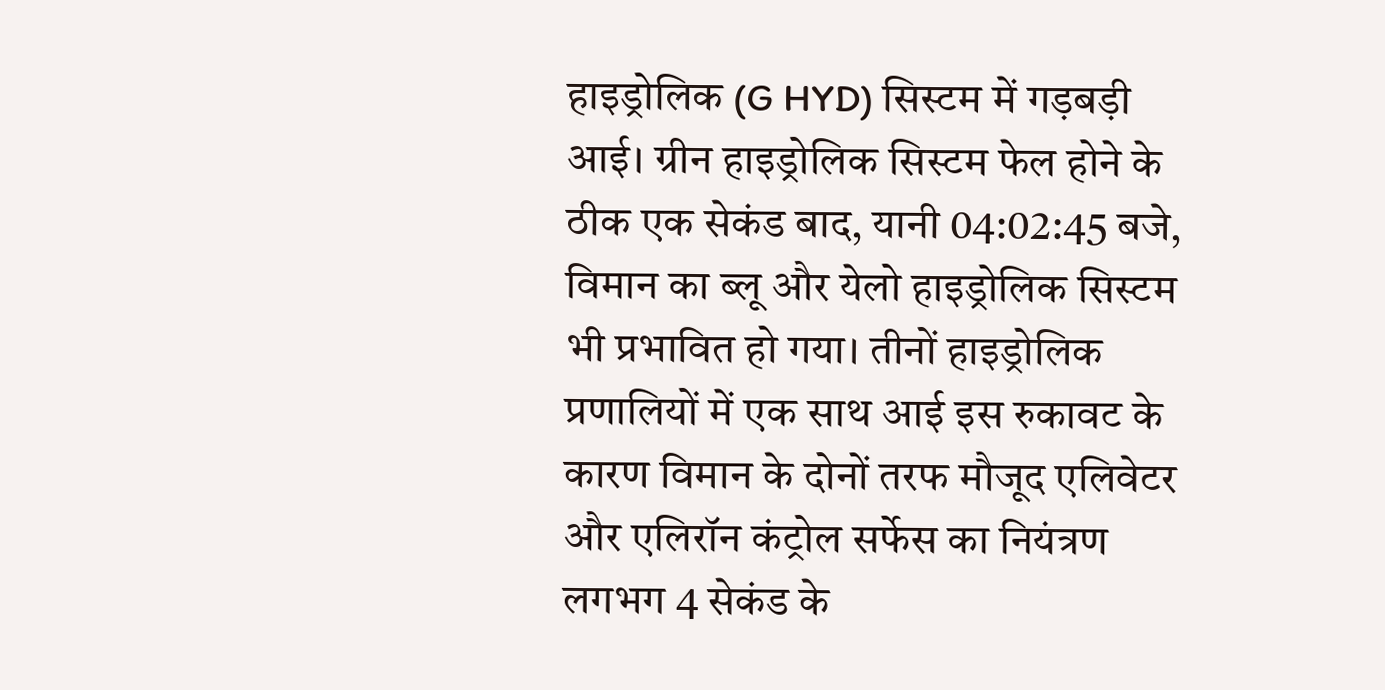हाइड्रोलिक (G HYD) सिस्टम में गड़बड़ी आई। ग्रीन हाइड्रोलिक सिस्टम फेल होने के ठीक एक सेकंड बाद, यानी 04:02:45 बजे, विमान का ब्लू और येलो हाइड्रोलिक सिस्टम भी प्रभावित हो गया। तीनों हाइड्रोलिक प्रणालियों में एक साथ आई इस रुकावट के कारण विमान के दोनों तरफ मौजूद एलिवेटर और एलिरॉन कंट्रोल सर्फेस का नियंत्रण लगभग 4 सेकंड के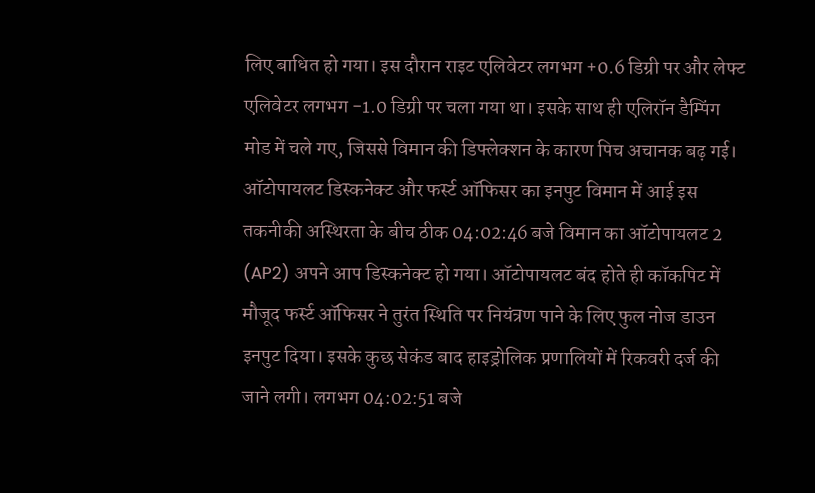लिए बाधित हो गया। इस दौरान राइट एलिवेटर लगभग +0.6 डिग्री पर और लेफ्ट एलिवेटर लगभग -1.0 डिग्री पर चला गया था। इसके साथ ही एलिरॉन डैम्पिंग मोड में चले गए, जिससे विमान की डिफ्लेक्शन के कारण पिच अचानक बढ़ गई। ऑटोपायलट डिस्कनेक्ट और फर्स्ट ऑफिसर का इनपुट विमान में आई इस तकनीकी अस्थिरता के बीच ठीक 04:02:46 बजे विमान का ऑटोपायलट 2 (AP2) अपने आप डिस्कनेक्ट हो गया। ऑटोपायलट बंद होते ही कॉकपिट में मौजूद फर्स्ट ऑफिसर ने तुरंत स्थिति पर नियंत्रण पाने के लिए फुल नोज डाउन इनपुट दिया। इसके कुछ सेकंड बाद हाइड्रोलिक प्रणालियों में रिकवरी दर्ज की जाने लगी। लगभग 04:02:51 बजे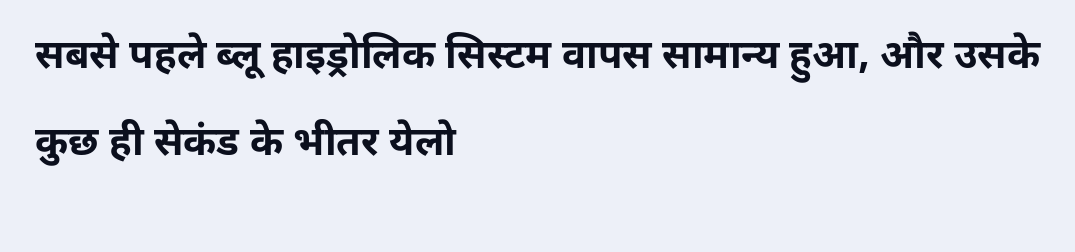सबसे पहले ब्लू हाइड्रोलिक सिस्टम वापस सामान्य हुआ, और उसके कुछ ही सेकंड के भीतर येलो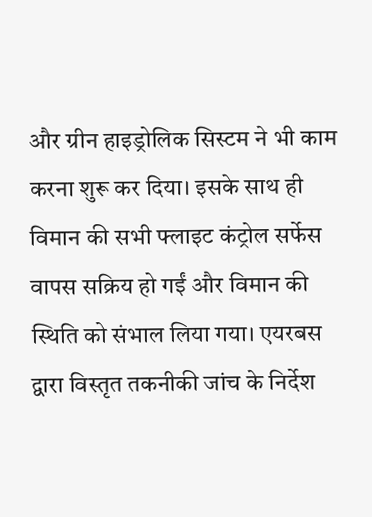और ग्रीन हाइड्रोलिक सिस्टम ने भी काम करना शुरू कर दिया। इसके साथ ही विमान की सभी फ्लाइट कंट्रोल सर्फेस वापस सक्रिय हो गईं और विमान की स्थिति को संभाल लिया गया। एयरबस द्वारा विस्तृत तकनीकी जांच के निर्देश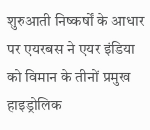शुरुआती निष्कर्षों के आधार पर एयरबस ने एयर इंडिया को विमान के तीनों प्रमुख हाइड्रोलिक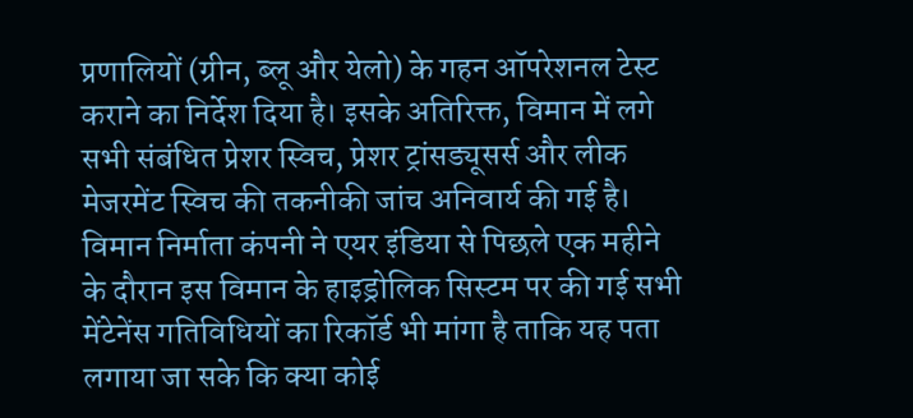प्रणालियों (ग्रीन, ब्लू और येलो) के गहन ऑपरेशनल टेस्ट कराने का निर्देश दिया है। इसके अतिरिक्त, विमान में लगे सभी संबंधित प्रेशर स्विच, प्रेशर ट्रांसड्यूसर्स और लीक मेजरमेंट स्विच की तकनीकी जांच अनिवार्य की गई है। विमान निर्माता कंपनी ने एयर इंडिया से पिछले एक महीने के दौरान इस विमान के हाइड्रोलिक सिस्टम पर की गई सभी मेंटेनेंस गतिविधियों का रिकॉर्ड भी मांगा है ताकि यह पता लगाया जा सके कि क्या कोई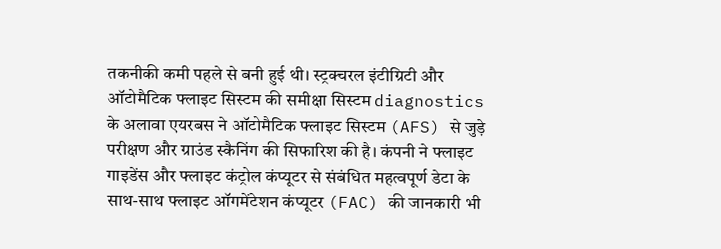तकनीकी कमी पहले से बनी हुई थी। स्ट्रक्चरल इंटीग्रिटी और ऑटोमैटिक फ्लाइट सिस्टम की समीक्षा सिस्टम diagnostics के अलावा एयरबस ने ऑटोमैटिक फ्लाइट सिस्टम (AFS) से जुड़े परीक्षण और ग्राउंड स्कैनिंग की सिफारिश की है। कंपनी ने फ्लाइट गाइडेंस और फ्लाइट कंट्रोल कंप्यूटर से संबंधित महत्वपूर्ण डेटा के साथ-साथ फ्लाइट ऑगमेंटेशन कंप्यूटर (FAC) की जानकारी भी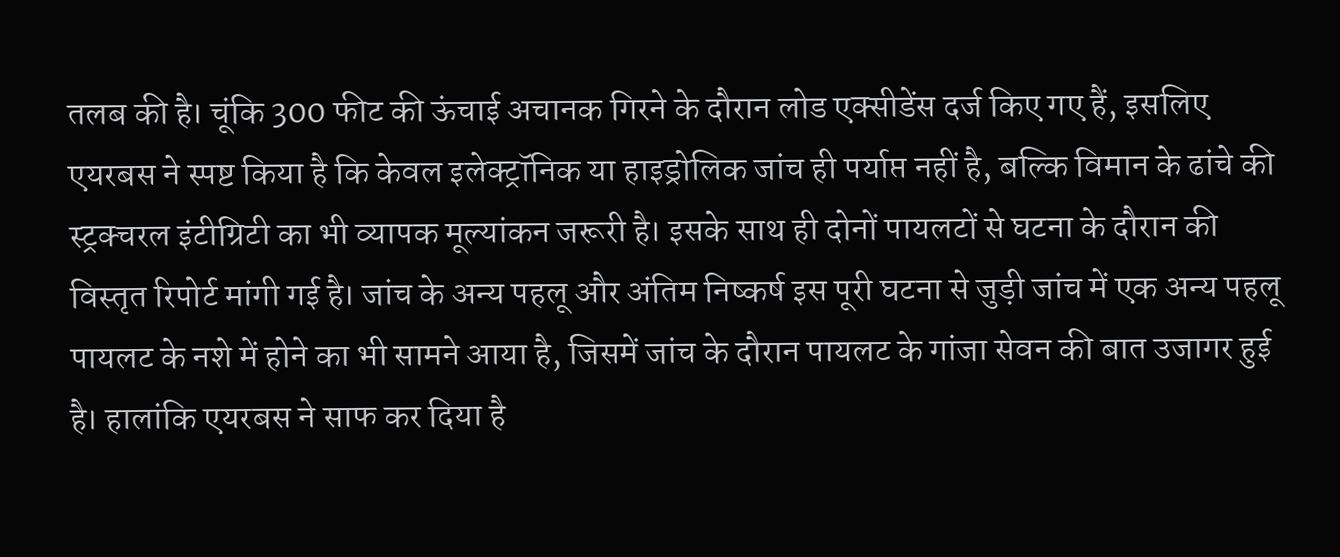तलब की है। चूंकि 300 फीट की ऊंचाई अचानक गिरने के दौरान लोड एक्सीडेंस दर्ज किए गए हैं, इसलिए एयरबस ने स्पष्ट किया है कि केवल इलेक्ट्रॉनिक या हाइड्रोलिक जांच ही पर्याप्त नहीं है, बल्कि विमान के ढांचे की स्ट्रक्चरल इंटीग्रिटी का भी व्यापक मूल्यांकन जरूरी है। इसके साथ ही दोनों पायलटों से घटना के दौरान की विस्तृत रिपोर्ट मांगी गई है। जांच के अन्य पहलू और अंतिम निष्कर्ष इस पूरी घटना से जुड़ी जांच में एक अन्य पहलू पायलट के नशे में होने का भी सामने आया है, जिसमें जांच के दौरान पायलट के गांजा सेवन की बात उजागर हुई है। हालांकि एयरबस ने साफ कर दिया है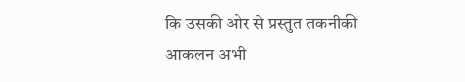कि उसकी ओर से प्रस्तुत तकनीकी आकलन अभी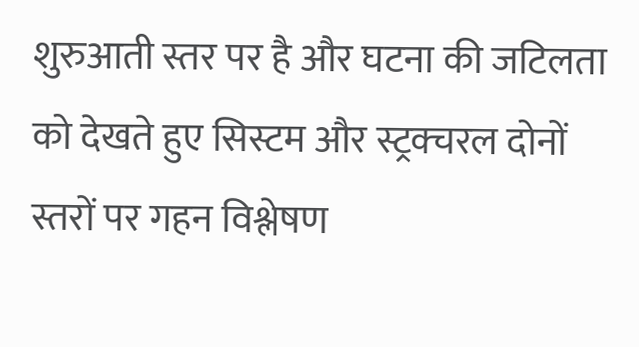शुरुआती स्तर पर है और घटना की जटिलता को देखते हुए सिस्टम और स्ट्रक्चरल दोनों स्तरों पर गहन विश्लेषण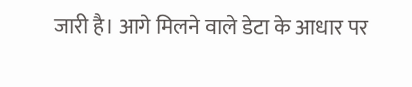जारी है। आगे मिलने वाले डेटा के आधार पर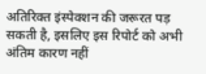अतिरिक्त इंस्पेक्शन की जरूरत पड़ सकती है, इसलिए इस रिपोर्ट को अभी अंतिम कारण नहीं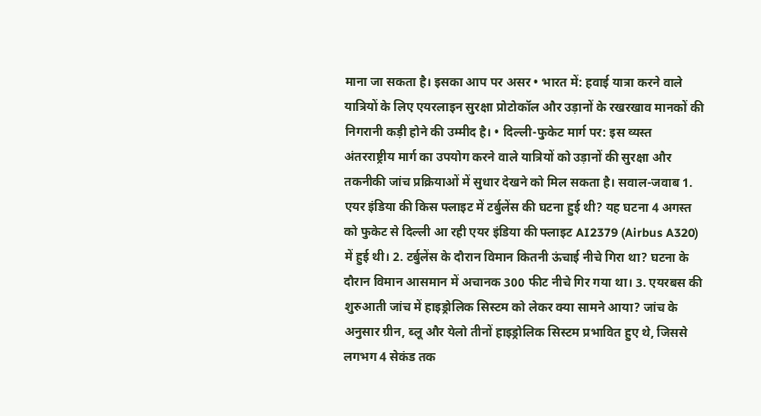माना जा सकता है। इसका आप पर असर • भारत में: हवाई यात्रा करने वाले यात्रियों के लिए एयरलाइन सुरक्षा प्रोटोकॉल और उड़ानों के रखरखाव मानकों की निगरानी कड़ी होने की उम्मीद है। • दिल्ली-फुकेट मार्ग पर: इस व्यस्त अंतरराष्ट्रीय मार्ग का उपयोग करने वाले यात्रियों को उड़ानों की सुरक्षा और तकनीकी जांच प्रक्रियाओं में सुधार देखने को मिल सकता है। सवाल-जवाब 1. एयर इंडिया की किस फ्लाइट में टर्बुलेंस की घटना हुई थी? यह घटना 4 अगस्त को फुकेट से दिल्ली आ रही एयर इंडिया की फ्लाइट AI2379 (Airbus A320) में हुई थी। 2. टर्बुलेंस के दौरान विमान कितनी ऊंचाई नीचे गिरा था? घटना के दौरान विमान आसमान में अचानक 300 फीट नीचे गिर गया था। 3. एयरबस की शुरुआती जांच में हाइड्रोलिक सिस्टम को लेकर क्या सामने आया? जांच के अनुसार ग्रीन, ब्लू और येलो तीनों हाइड्रोलिक सिस्टम प्रभावित हुए थे, जिससे लगभग 4 सेकंड तक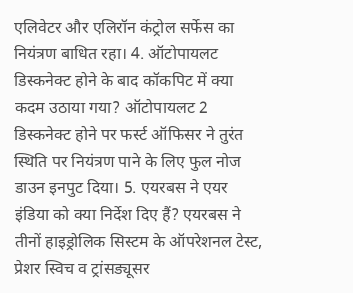एलिवेटर और एलिरॉन कंट्रोल सर्फेस का नियंत्रण बाधित रहा। 4. ऑटोपायलट डिस्कनेक्ट होने के बाद कॉकपिट में क्या कदम उठाया गया? ऑटोपायलट 2 डिस्कनेक्ट होने पर फर्स्ट ऑफिसर ने तुरंत स्थिति पर नियंत्रण पाने के लिए फुल नोज डाउन इनपुट दिया। 5. एयरबस ने एयर इंडिया को क्या निर्देश दिए हैं? एयरबस ने तीनों हाइड्रोलिक सिस्टम के ऑपरेशनल टेस्ट, प्रेशर स्विच व ट्रांसड्यूसर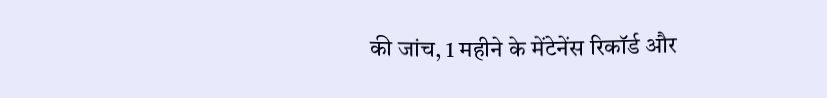की जांच, 1 महीने के मेंटेनेंस रिकॉर्ड और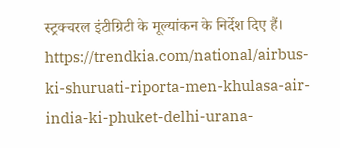स्ट्रक्चरल इंटीग्रिटी के मूल्यांकन के निर्देश दिए हैं। https://trendkia.com/national/airbus-ki-shuruati-riporta-men-khulasa-air-india-ki-phuket-delhi-urana-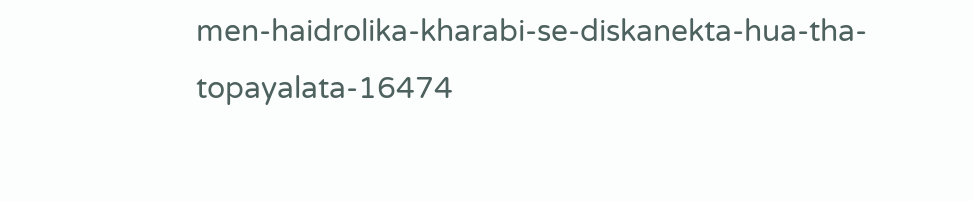men-haidrolika-kharabi-se-diskanekta-hua-tha-topayalata-16474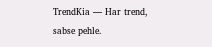TrendKia — Har trend, sabse pehle.